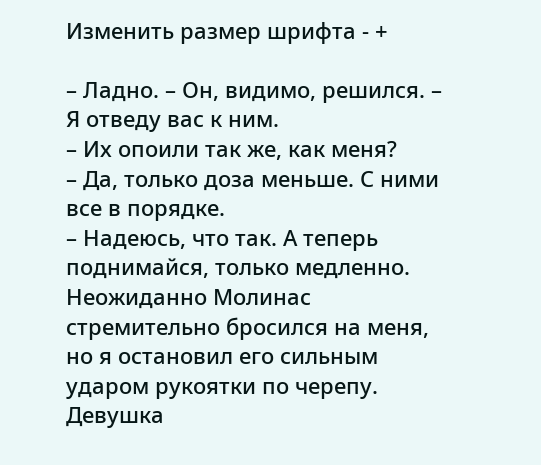Изменить размер шрифта - +

– Ладно. – Он, видимо, решился. – Я отведу вас к ним.
– Их опоили так же, как меня?
– Да, только доза меньше. С ними все в порядке.
– Надеюсь, что так. А теперь поднимайся, только медленно.
Неожиданно Молинас стремительно бросился на меня, но я остановил его сильным ударом рукоятки по черепу. Девушка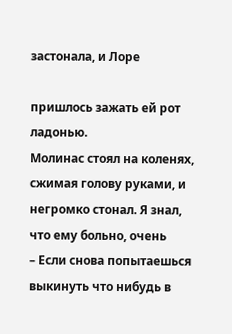застонала, и Лоре

пришлось зажать ей рот ладонью.
Молинас стоял на коленях, сжимая голову руками, и негромко стонал. Я знал, что ему больно, очень
– Если снова попытаешься выкинуть что нибудь в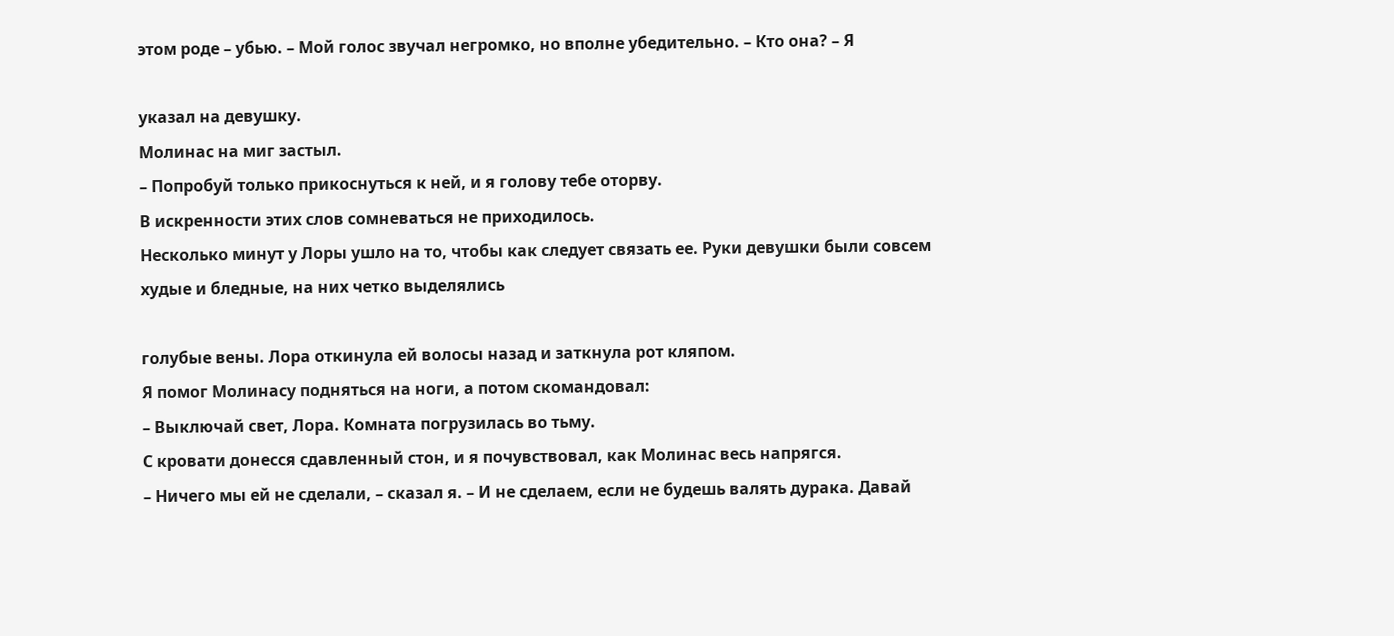этом роде – убью. – Мой голос звучал негромко, но вполне убедительно. – Кто она? – Я

указал на девушку.
Молинас на миг застыл.
– Попробуй только прикоснуться к ней, и я голову тебе оторву.
В искренности этих слов сомневаться не приходилось.
Несколько минут у Лоры ушло на то, чтобы как следует связать ее. Руки девушки были совсем худые и бледные, на них четко выделялись

голубые вены. Лора откинула ей волосы назад и заткнула рот кляпом.
Я помог Молинасу подняться на ноги, а потом скомандовал:
– Выключай свет, Лора. Комната погрузилась во тьму.
С кровати донесся сдавленный стон, и я почувствовал, как Молинас весь напрягся.
– Ничего мы ей не сделали, – сказал я. – И не сделаем, если не будешь валять дурака. Давай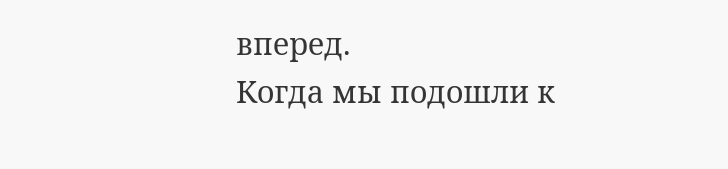вперед.
Когда мы подошли к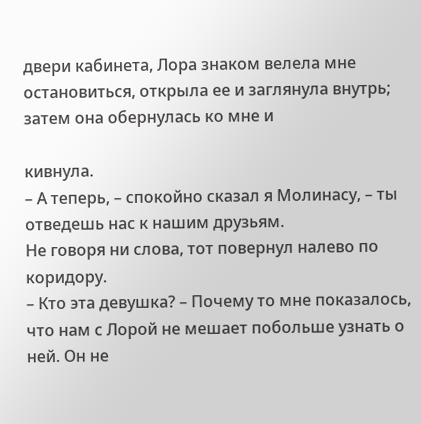двери кабинета, Лора знаком велела мне остановиться, открыла ее и заглянула внутрь; затем она обернулась ко мне и

кивнула.
– А теперь, – спокойно сказал я Молинасу, – ты отведешь нас к нашим друзьям.
Не говоря ни слова, тот повернул налево по коридору.
– Кто эта девушка? – Почему то мне показалось, что нам с Лорой не мешает побольше узнать о ней. Он не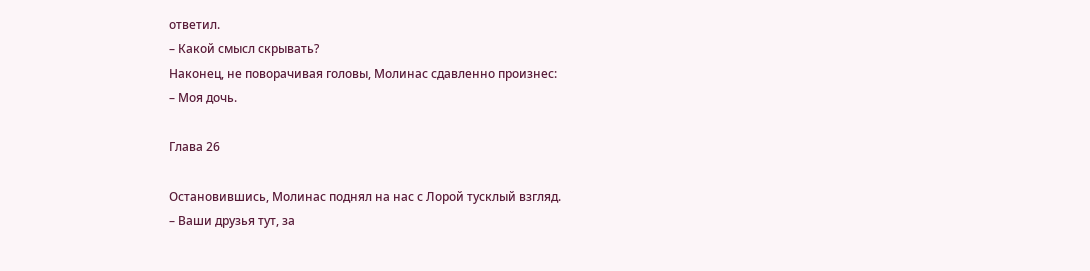ответил.
– Какой смысл скрывать?
Наконец, не поворачивая головы, Молинас сдавленно произнес:
– Моя дочь.

Глава 26

Остановившись, Молинас поднял на нас с Лорой тусклый взгляд.
– Ваши друзья тут, за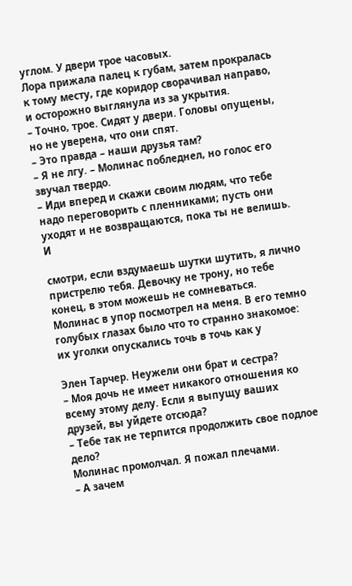углом. У двери трое часовых.
Лора прижала палец к губам, затем прокралась к тому месту, где коридор сворачивал направо, и осторожно выглянула из за укрытия.
– Точно, трое. Сидят у двери. Головы опущены, но не уверена, что они спят.
– Это правда – наши друзья там?
– Я не лгу. – Молинас побледнел, но голос его звучал твердо.
– Иди вперед и скажи своим людям, что тебе надо переговорить с пленниками; пусть они уходят и не возвращаются, пока ты не велишь. И

смотри, если вздумаешь шутки шутить, я лично пристрелю тебя. Девочку не трону, но тебе конец, в этом можешь не сомневаться.
Молинас в упор посмотрел на меня. В его темно голубых глазах было что то странно знакомое: их уголки опускались точь в точь как у

Элен Тарчер. Неужели они брат и сестра?
– Моя дочь не имеет никакого отношения ко всему этому делу. Если я выпущу ваших друзей, вы уйдете отсюда?
– Тебе так не терпится продолжить свое подлое дело?
Молинас промолчал. Я пожал плечами.
– А зачем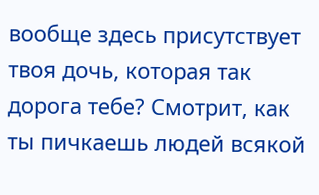вообще здесь присутствует твоя дочь, которая так дорога тебе? Смотрит, как ты пичкаешь людей всякой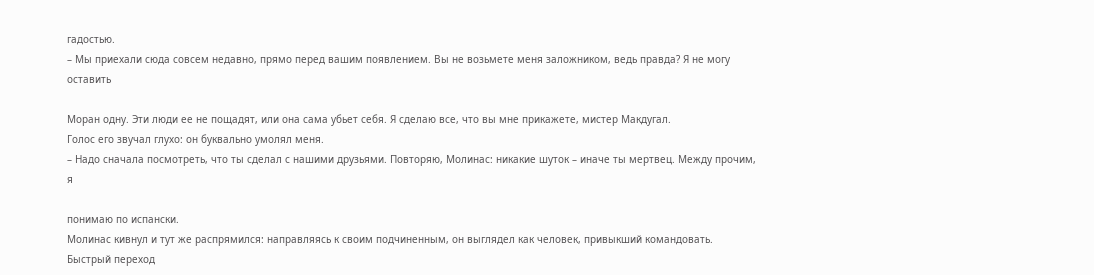гадостью.
– Мы приехали сюда совсем недавно, прямо перед вашим появлением. Вы не возьмете меня заложником, ведь правда? Я не могу оставить

Моран одну. Эти люди ее не пощадят, или она сама убьет себя. Я сделаю все, что вы мне прикажете, мистер Макдугал.
Голос его звучал глухо: он буквально умолял меня.
– Надо сначала посмотреть, что ты сделал с нашими друзьями. Повторяю, Молинас: никакие шуток – иначе ты мертвец. Между прочим, я

понимаю по испански.
Молинас кивнул и тут же распрямился: направляясь к своим подчиненным, он выглядел как человек, привыкший командовать.
Быстрый переход